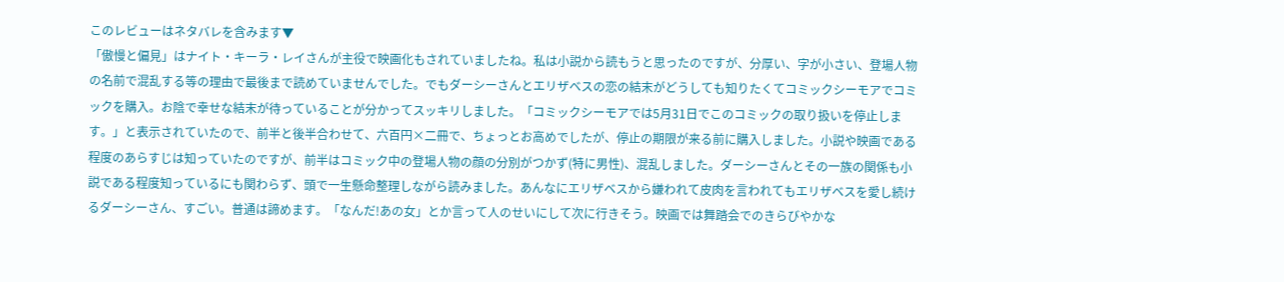このレビューはネタバレを含みます▼
「傲慢と偏見」はナイト・キーラ・レイさんが主役で映画化もされていましたね。私は小説から読もうと思ったのですが、分厚い、字が小さい、登場人物の名前で混乱する等の理由で最後まで読めていませんでした。でもダーシーさんとエリザベスの恋の結末がどうしても知りたくてコミックシーモアでコミックを購入。お陰で幸せな結末が待っていることが分かってスッキリしました。「コミックシーモアでは5月31日でこのコミックの取り扱いを停止します。」と表示されていたので、前半と後半合わせて、六百円×二冊で、ちょっとお高めでしたが、停止の期限が来る前に購入しました。小説や映画である程度のあらすじは知っていたのですが、前半はコミック中の登場人物の顔の分別がつかず(特に男性)、混乱しました。ダーシーさんとその一族の関係も小説である程度知っているにも関わらず、頭で一生懸命整理しながら読みました。あんなにエリザベスから嫌われて皮肉を言われてもエリザベスを愛し続けるダーシーさん、すごい。普通は諦めます。「なんだ!あの女」とか言って人のせいにして次に行きそう。映画では舞踏会でのきらびやかな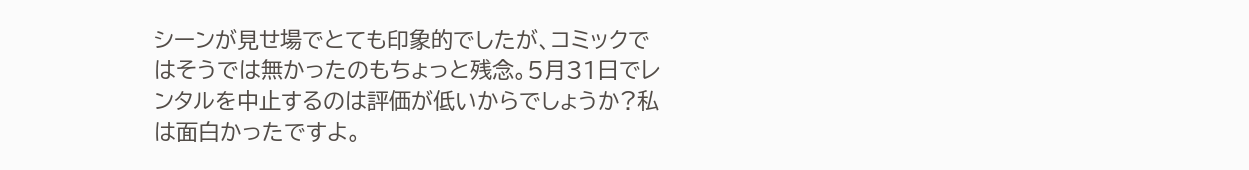シーンが見せ場でとても印象的でしたが、コミックではそうでは無かったのもちょっと残念。5月31日でレンタルを中止するのは評価が低いからでしょうか?私は面白かったですよ。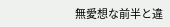無愛想な前半と違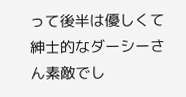って後半は優しくて紳士的なダーシーさん素敵でし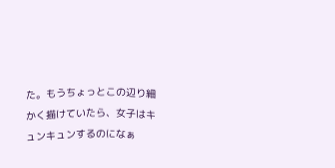た。もうちょっとこの辺り細かく描けていたら、女子はキュンキュンするのになぁ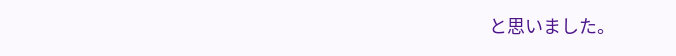と思いました。